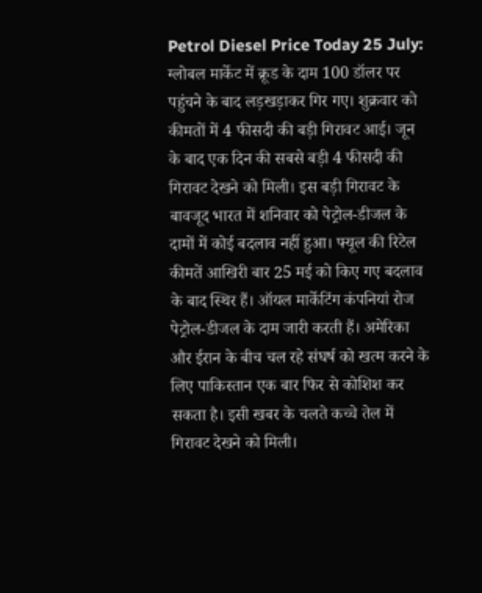Petrol Diesel Price Today 25 July: ग्लोबल मार्केट में क्रूड के दाम 100 डॉलर पर पहुंचने के बाद लड़खड़ाकर गिर गए। शुक्रवार को कीमतों में 4 फीसदी की बड़ी गिरावट आई। जून के बाद एक दिन की सबसे बड़ी 4 फीसदी की गिरावट देखने को मिली। इस बड़ी गिरावट के बावजूद भारत में शनिवार को पेट्रोल-डीजल के दामों में कोई बदलाव नहीं हुआ। फ्यूल की रिटेल कीमतें आखिरी बार 25 मई को किए गए बदलाव के बाद स्थिर हैं। ऑयल मार्केटिंग कंपनियां रोज पेट्रोल-डीजल के दाम जारी करती हैं। अमेरिका और ईरान के बीच चल रहे संघर्ष को खत्म करने के लिए पाकिस्तान एक बार फिर से कोशिश कर सकता है। इसी खबर के चलते कच्चे तेल में गिरावट देखने को मिली।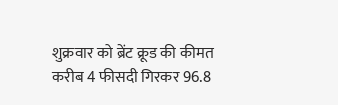शुक्रवार को ब्रेंट क्रूड की कीमत करीब 4 फीसदी गिरकर 96.8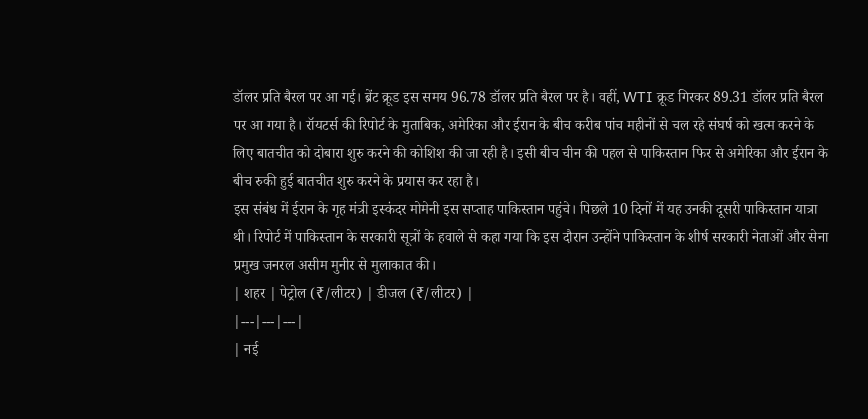डॉलर प्रति बैरल पर आ गई। ब्रेंट क्रूड इस समय 96.78 डॉलर प्रति बैरल पर है। वहीं, WTI क्रूड गिरकर 89.31 डॉलर प्रति बैरल पर आ गया है। रॉयटर्स की रिपोर्ट के मुताबिक, अमेरिका और ईरान के बीच करीब पांच महीनों से चल रहे संघर्ष को खत्म करने के लिए बातचीत को दोबारा शुरु करने की कोशिश की जा रही है। इसी बीच चीन की पहल से पाकिस्तान फिर से अमेरिका और ईरान के बीच रुकी हुई बातचीत शुरु करने के प्रयास कर रहा है।
इस संबंध में ईरान के गृह मंत्री इस्कंदर मोमेनी इस सप्ताह पाकिस्तान पहुंचे। पिछले 10 दिनों में यह उनकी दूसरी पाकिस्तान यात्रा थी। रिपोर्ट में पाकिस्तान के सरकारी सूत्रों के हवाले से कहा गया कि इस दौरान उन्होंने पाकिस्तान के शीर्ष सरकारी नेताओं और सेना प्रमुख जनरल असीम मुनीर से मुलाकात की।
| शहर | पेट्रोल (₹/लीटर) | डीजल (₹/लीटर) |
|---|---|---|
| नई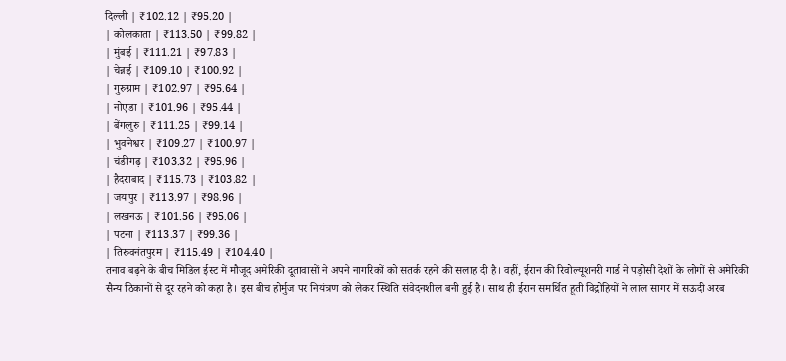दिल्ली | ₹102.12 | ₹95.20 |
| कोलकाता | ₹113.50 | ₹99.82 |
| मुंबई | ₹111.21 | ₹97.83 |
| चेन्नई | ₹109.10 | ₹100.92 |
| गुरुग्राम | ₹102.97 | ₹95.64 |
| नोएडा | ₹101.96 | ₹95.44 |
| बेंगलुरु | ₹111.25 | ₹99.14 |
| भुवनेश्वर | ₹109.27 | ₹100.97 |
| चंडीगढ़ | ₹103.32 | ₹95.96 |
| हैदराबाद | ₹115.73 | ₹103.82 |
| जयपुर | ₹113.97 | ₹98.96 |
| लखनऊ | ₹101.56 | ₹95.06 |
| पटना | ₹113.37 | ₹99.36 |
| तिरुवनंतपुरम | ₹115.49 | ₹104.40 |
तनाव बढ़ने के बीच मिडिल ईस्ट में मौजूद अमेरिकी दूतावासों ने अपने नागरिकों को सतर्क रहने की सलाह दी है। वहीं, ईरान की रिवोल्यूशनरी गार्ड ने पड़ोसी देशों के लोगों से अमेरिकी सैन्य ठिकानों से दूर रहने को कहा है। इस बीच होर्मुज पर नियंत्रण को लेकर स्थिति संवेदनशील बनी हुई है। साथ ही ईरान समर्थित हूती विद्रोहियों ने लाल सागर में सऊदी अरब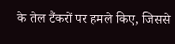के तेल टैंकरों पर हमले किए, जिससे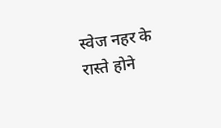स्वेज नहर के रास्ते होने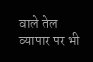वाले तेल व्यापार पर भी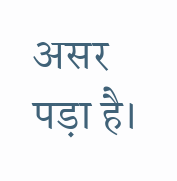असर पड़ा है।